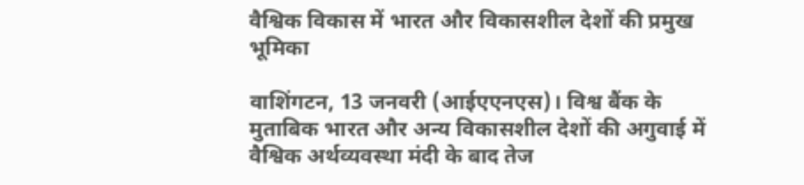वैश्विक विकास में भारत और विकासशील देशों की प्रमुख भूमिका

वाशिंगटन, 13 जनवरी (आईएएनएस)। विश्व बैंक के मुताबिक भारत और अन्य विकासशील देशों की अगुवाई में वैश्विक अर्थव्यवस्था मंदी के बाद तेज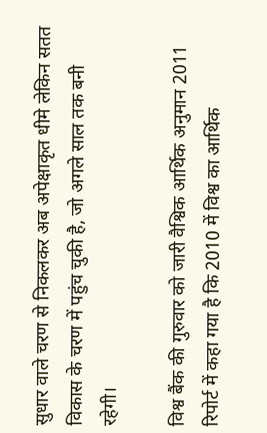सुधार वाले चरण से निकलकर अब अपेक्षाकृत धीमे लेकिन सतत विकास के चरण में पहुंच चुकी है, जो अगले साल तक बनी रहेगी।

विश्व बैंक की गुरुवार को जारी वैश्विक आर्थिक अनुमान 2011 रिपोर्ट में कहा गया है कि 2010 में विश्व का आर्थिक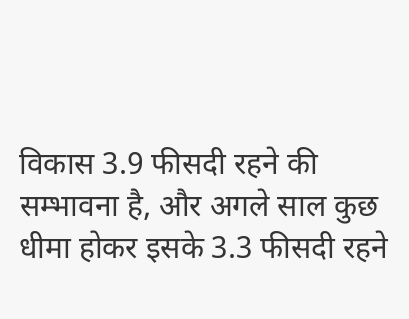विकास 3.9 फीसदी रहने की सम्भावना है, और अगले साल कुछ धीमा होकर इसके 3.3 फीसदी रहने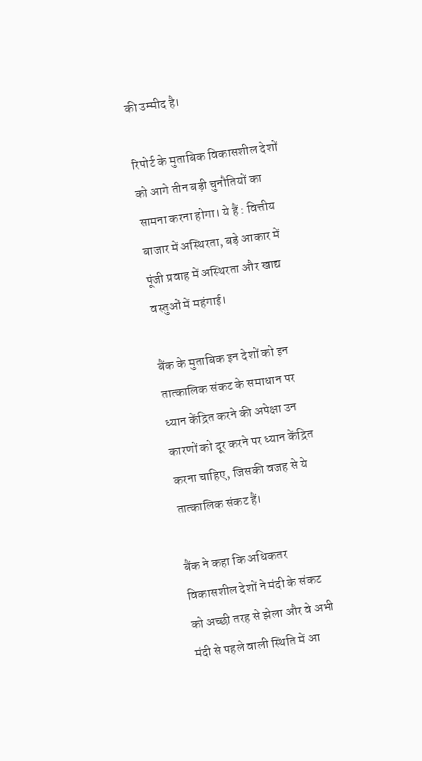की उम्मीद है।

रिपोर्ट के मुताबिक विकासशील देशों को आगे तीन बड़ी चुनौतियों का सामना करना होगा। ये हैं : वित्तीय बाजार में अस्थिरता, बड़े आकार में पूंजी प्रवाह में अस्थिरता और खाद्य वस्तुओं में महंगाई।

बैंक के मुताबिक इन देशों को इन तात्कालिक संकट के समाधान पर ध्यान केंद्रित करने की अपेक्षा उन कारणों को दूर करने पर ध्यान केंद्रित करना चाहिए, जिसकी वजह से ये तात्कालिक संकट हैं।

बैंक ने कहा कि अधिकतर विकासशील देशों ने मंदी के संकट को अच्छी तरह से झेला और वे अभी मंदी से पहले वाली स्थिति में आ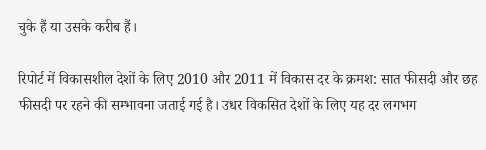चुके हैं या उसके करीब हैं।

रिपोर्ट में विकासशील देशों के लिए 2010 और 2011 में विकास दर के क्रमश: सात फीसदी और छह फीसदी पर रहने की सम्भावना जताई गई है। उधर विकसित देशों के लिए यह दर लगभग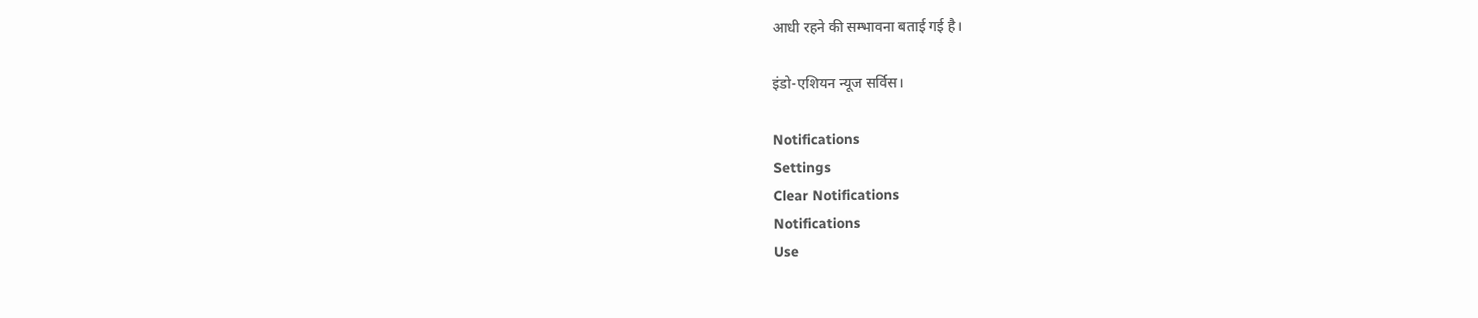आधी रहने की सम्भावना बताई गई है।

इंडो-एशियन न्यूज सर्विस।

Notifications
Settings
Clear Notifications
Notifications
Use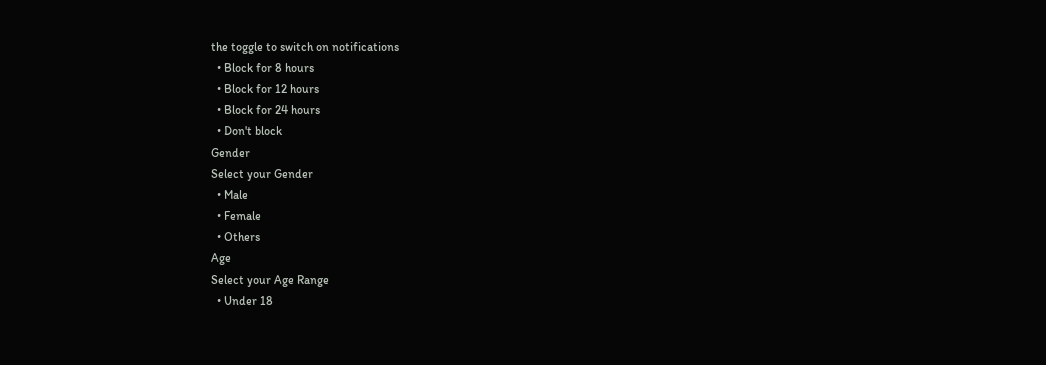the toggle to switch on notifications
  • Block for 8 hours
  • Block for 12 hours
  • Block for 24 hours
  • Don't block
Gender
Select your Gender
  • Male
  • Female
  • Others
Age
Select your Age Range
  • Under 18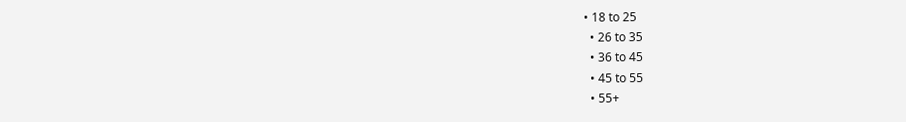• 18 to 25
  • 26 to 35
  • 36 to 45
  • 45 to 55
  • 55+